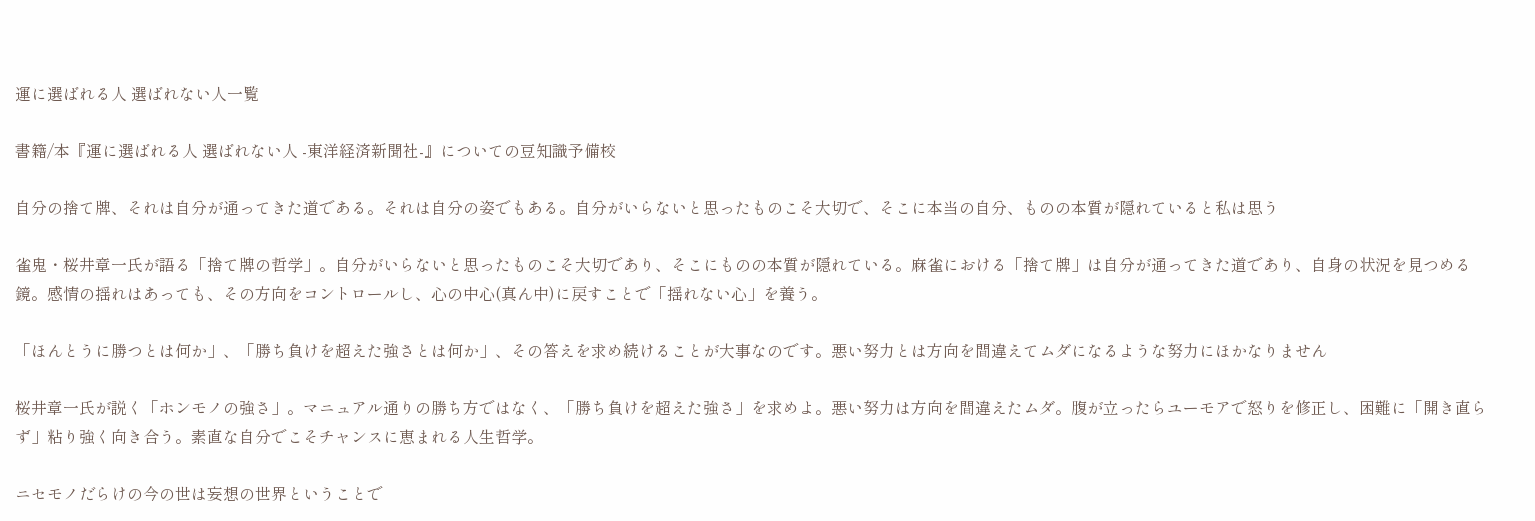運に選ばれる人 選ばれない人一覧

書籍/本『運に選ばれる人 選ばれない人 -東洋経済新聞社-』についての豆知識予備校

自分の捨て牌、それは自分が通ってきた道である。それは自分の姿でもある。自分がいらないと思ったものこそ大切で、そこに本当の自分、ものの本質が隠れていると私は思う

雀鬼・桜井章一氏が語る「捨て牌の哲学」。自分がいらないと思ったものこそ大切であり、そこにものの本質が隠れている。麻雀における「捨て牌」は自分が通ってきた道であり、自身の状況を見つめる鏡。感情の揺れはあっても、その方向をコントロールし、心の中心(真ん中)に戻すことで「揺れない心」を養う。

「ほんとうに勝つとは何か」、「勝ち負けを超えた強さとは何か」、その答えを求め続けることが大事なのです。悪い努力とは方向を間違えてムダになるような努力にほかなりません

桜井章一氏が説く「ホンモノの強さ」。マニュアル通りの勝ち方ではなく、「勝ち負けを超えた強さ」を求めよ。悪い努力は方向を間違えたムダ。腹が立ったらユーモアで怒りを修正し、困難に「開き直らず」粘り強く向き合う。素直な自分でこそチャンスに恵まれる人生哲学。

ニセモノだらけの今の世は妄想の世界ということで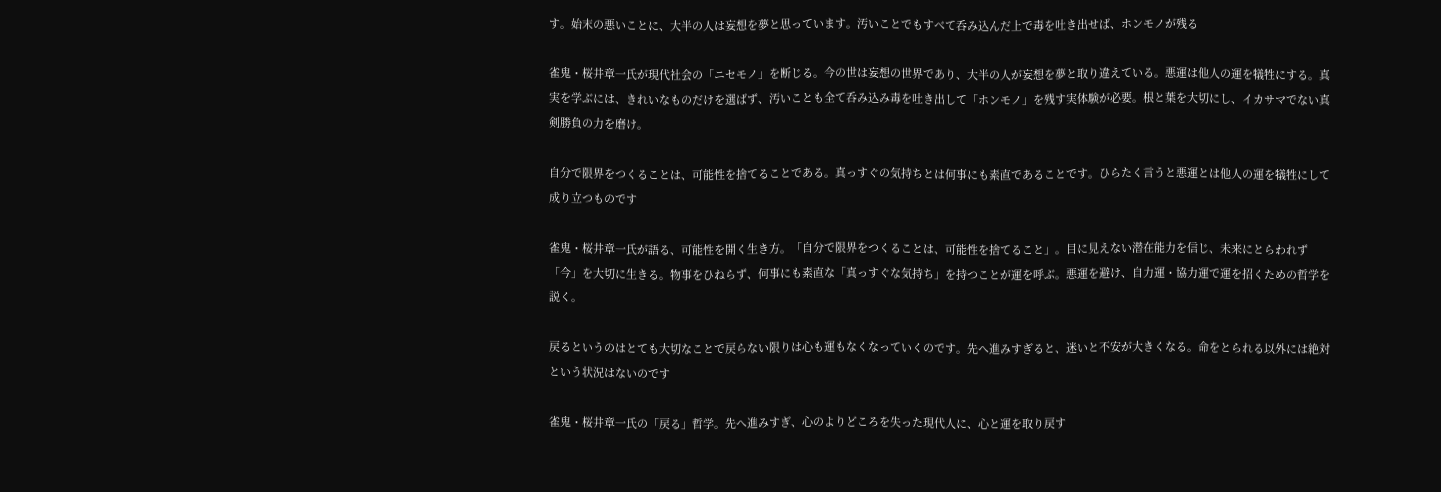す。始末の悪いことに、大半の人は妄想を夢と思っています。汚いことでもすべて呑み込んだ上で毒を吐き出せば、ホンモノが残る

雀鬼・桜井章一氏が現代社会の「ニセモノ」を断じる。今の世は妄想の世界であり、大半の人が妄想を夢と取り違えている。悪運は他人の運を犠牲にする。真実を学ぶには、きれいなものだけを選ばず、汚いことも全て呑み込み毒を吐き出して「ホンモノ」を残す実体験が必要。根と葉を大切にし、イカサマでない真剣勝負の力を磨け。

自分で限界をつくることは、可能性を捨てることである。真っすぐの気持ちとは何事にも素直であることです。ひらたく言うと悪運とは他人の運を犠牲にして成り立つものです

雀鬼・桜井章一氏が語る、可能性を開く生き方。「自分で限界をつくることは、可能性を捨てること」。目に見えない潜在能力を信じ、未来にとらわれず「今」を大切に生きる。物事をひねらず、何事にも素直な「真っすぐな気持ち」を持つことが運を呼ぶ。悪運を避け、自力運・協力運で運を招くための哲学を説く。

戻るというのはとても大切なことで戻らない限りは心も運もなくなっていくのです。先へ進みすぎると、迷いと不安が大きくなる。命をとられる以外には絶対という状況はないのです

雀鬼・桜井章一氏の「戻る」哲学。先へ進みすぎ、心のよりどころを失った現代人に、心と運を取り戻す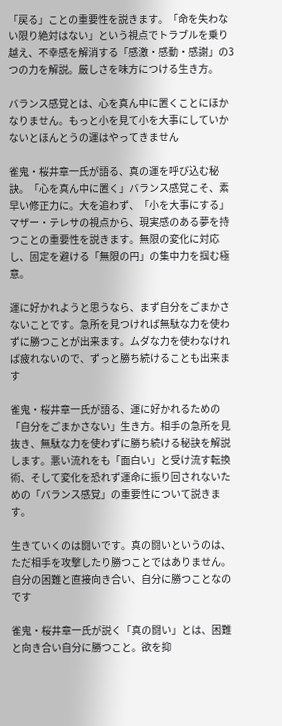「戻る」ことの重要性を説きます。「命を失わない限り絶対はない」という視点でトラブルを乗り越え、不幸感を解消する「感激・感動・感謝」の3つの力を解説。厳しさを味方につける生き方。

バランス感覚とは、心を真ん中に置くことにほかなりません。もっと小を見て小を大事にしていかないとほんとうの運はやってきません

雀鬼・桜井章一氏が語る、真の運を呼び込む秘訣。「心を真ん中に置く」バランス感覚こそ、素早い修正力に。大を追わず、「小を大事にする」マザー・テレサの視点から、現実感のある夢を持つことの重要性を説きます。無限の変化に対応し、固定を避ける「無限の円」の集中力を掴む極意。

運に好かれようと思うなら、まず自分をごまかさないことです。急所を見つければ無駄な力を使わずに勝つことが出来ます。ムダな力を使わなければ疲れないので、ずっと勝ち続けることも出来ます

雀鬼・桜井章一氏が語る、運に好かれるための「自分をごまかさない」生き方。相手の急所を見抜き、無駄な力を使わずに勝ち続ける秘訣を解説します。悪い流れをも「面白い」と受け流す転換術、そして変化を恐れず運命に振り回されないための「バランス感覚」の重要性について説きます。

生きていくのは闘いです。真の闘いというのは、ただ相手を攻撃したり勝つことではありません。自分の困難と直接向き合い、自分に勝つことなのです

雀鬼・桜井章一氏が説く「真の闘い」とは、困難と向き合い自分に勝つこと。欲を抑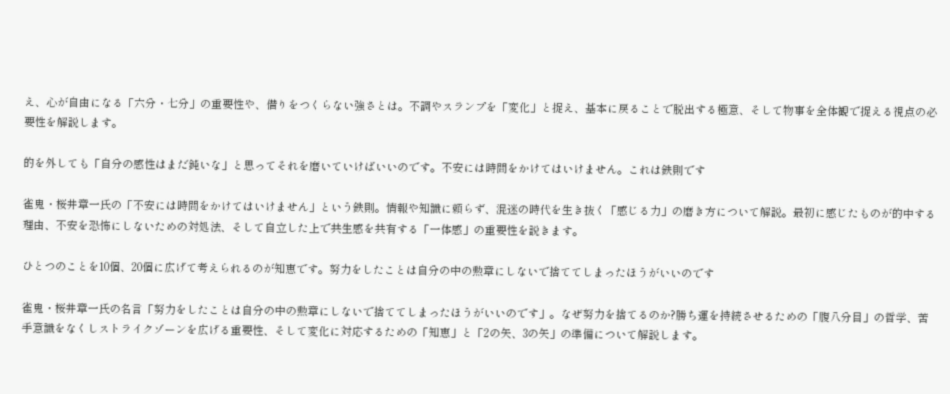え、心が自由になる「六分・七分」の重要性や、借りをつくらない強さとは。不調やスランプを「変化」と捉え、基本に戻ることで脱出する極意、そして物事を全体観で捉える視点の必要性を解説します。

的を外しても「自分の感性はまだ鈍いな」と思ってそれを磨いていけばいいのです。不安には時間をかけてはいけません。これは鉄則です

雀鬼・桜井章一氏の「不安には時間をかけてはいけません」という鉄則。情報や知識に頼らず、混迷の時代を生き抜く「感じる力」の磨き方について解説。最初に感じたものが的中する理由、不安を恐怖にしないための対処法、そして自立した上で共生感を共有する「一体感」の重要性を説きます。

ひとつのことを10個、20個に広げて考えられるのが知恵です。努力をしたことは自分の中の勲章にしないで捨ててしまったほうがいいのです

雀鬼・桜井章一氏の名言「努力をしたことは自分の中の勲章にしないで捨ててしまったほうがいいのです」。なぜ努力を捨てるのか?勝ち運を持続させるための「腹八分目」の哲学、苦手意識をなくしストライクゾーンを広げる重要性、そして変化に対応するための「知恵」と「2の矢、3の矢」の準備について解説します。